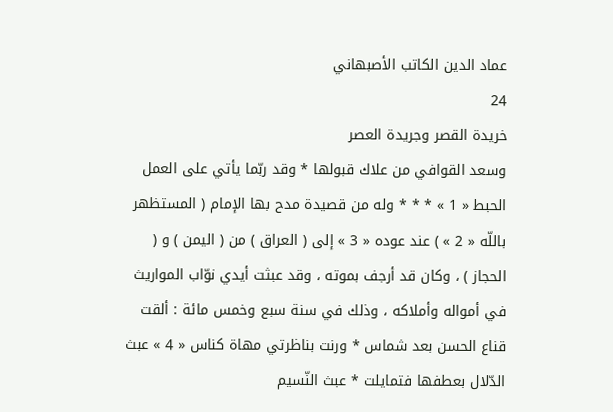عماد الدين الكاتب الأصبهاني
24
خريدة القصر وجريدة العصر
وسعد القوافي من علاك قبولها * وقد ربّما يأتي على العمل الحبط « 1 » * * * وله من قصيدة مدح بها الإمام ( المستظهر باللّه « 2 » ) عند عوده « 3 » إلى ( العراق ) من ( اليمن ) و ( الحجاز ) ، وكان قد أرجف بموته ، وقد عبثت أيدي نوّاب المواريث في أمواله وأملاكه ، وذلك في سنة سبع وخمس مائة : ألقت قناع الحسن بعد شماس * ورنت بناظرتي مهاة كناس « 4 » عبث الدّلال بعطفها فتمايلت * عبث النّسيم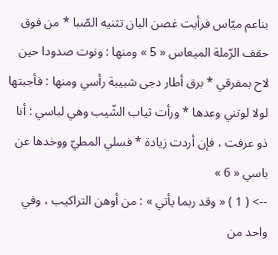بناعم ميّاس فرأيت غصن البان تثنيه الصّبا * من فوق حقف الرّملة الميعاس « 5 » ومنها : ونوت صدودا حين لاح بمفرقي * برق أطار دجى شبيبة رأسي ومنها : فأجبتها لولا لوتني وعدها * ورأت ثياب الشّيب وهي لباسي : أنا ذو عرفت ، فإن أردت زيادة * فسلي المطيّ ووخدها عن باسي « 6 »
--> ( 1 ) « وقد ربما يأتي » : من أوهن التراكيب ، وفي واحد من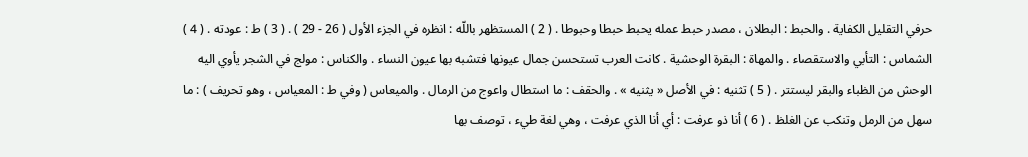حرفي التقليل الكفاية . والحبط : البطلان ، مصدر حبط عمله يحبط حبطا وحبوطا . ( 2 ) المستظهر باللّه : انظره في الجزء الأول ( 26 - 29 ) . ( 3 ) ط : عودته . ( 4 ) الشماس : التأبي والاستقصاء . والمهاة : البقرة الوحشية . كانت العرب تستحسن جمال عيونها فتشبه بها عيون النساء . والكناس : مولج في الشجر يأوي اليه الوحش من الظباء والبقر ليستتر . ( 5 ) تثنيه : في الأصل « يثنيه » . والحقف : ما استطال واعوج من الرمال . والميعاس ( وفي ط : المعياس ، وهو تحريف ) : ما سهل من الرمل وتنكب عن الغلظ . ( 6 ) أنا ذو عرفت : أي أنا الذي عرفت ، وهي لغة طيء ، توصف بها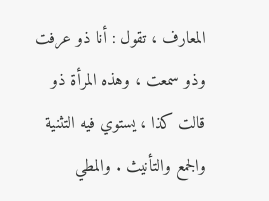المعارف ، تقول : أنا ذو عرفت وذو سمعت ، وهذه المرأة ذو قالت كذا ، يستوي فيه التثنية والجمع والتأنيث . والمطي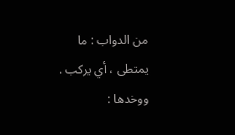من الدواب : ما يمتطى ، أي يركب . ووخدها :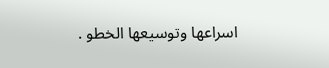اسراعها وتوسيعها الخطو .